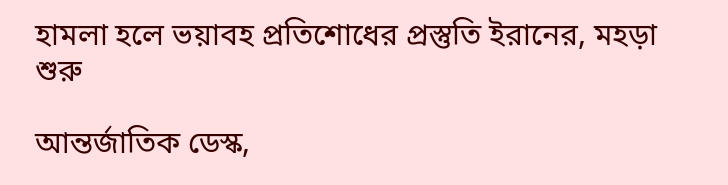হামলা হলে ভয়াবহ প্রতিশোধের প্রস্তুতি ইরানের, মহড়া শুরু

আন্তর্জাতিক ডেস্ক,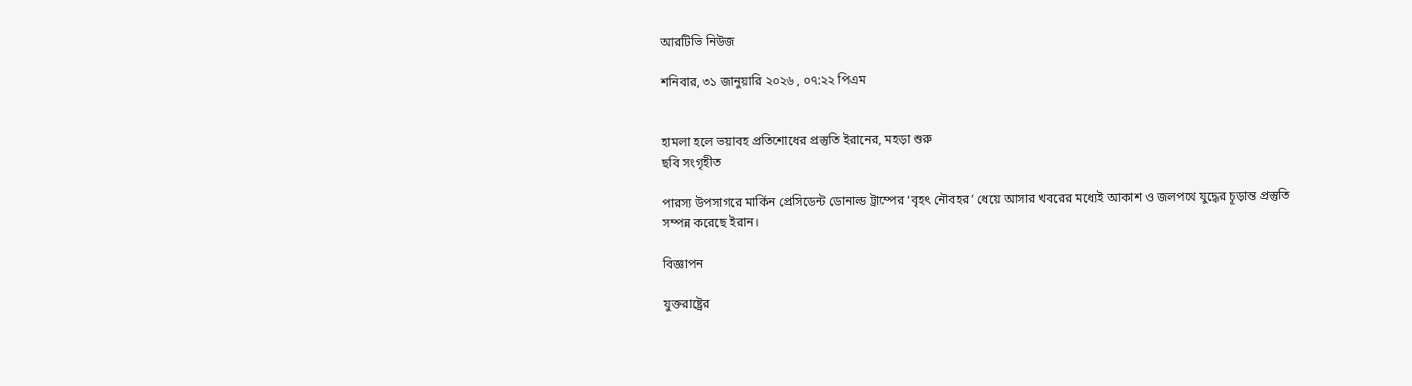আরটিভি নিউজ

শনিবার, ৩১ জানুয়ারি ২০২৬ , ০৭:২২ পিএম


হামলা হলে ভয়াবহ প্রতিশোধের প্রস্তুতি ইরানের, মহড়া শুরু
ছবি সংগৃহীত

পারস্য উপসাগরে মার্কিন প্রেসিডেন্ট ডোনাল্ড ট্রাম্পের ‘বৃহৎ নৌবহর’ ধেয়ে আসার খবরের মধ্যেই আকাশ ও জলপথে যুদ্ধের চূড়ান্ত প্রস্তুতি সম্পন্ন করেছে ইরান।

বিজ্ঞাপন

যুক্তরাষ্ট্রের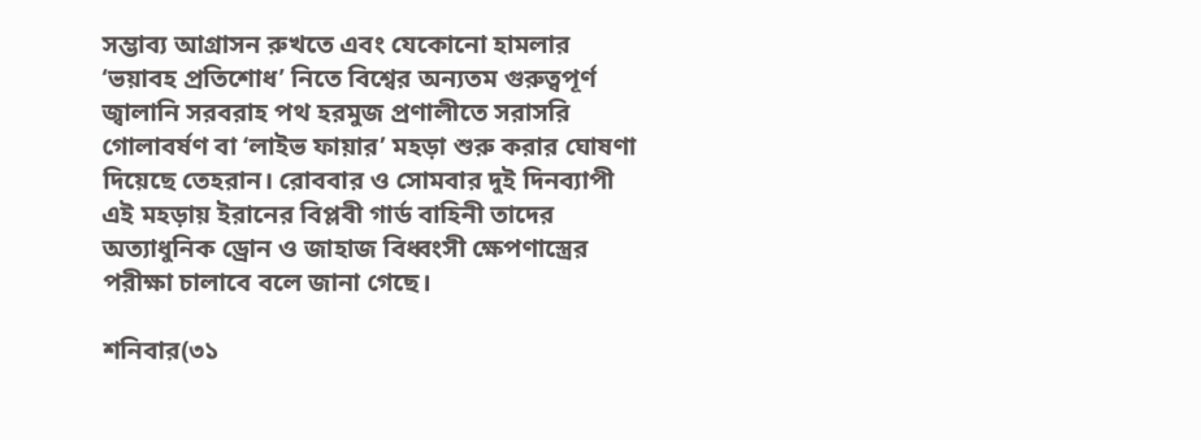সম্ভাব্য আগ্রাসন রুখতে এবং যেকোনো হামলার ‘ভয়াবহ প্রতিশোধ’ নিতে বিশ্বের অন্যতম গুরুত্বপূর্ণ জ্বালানি সরবরাহ পথ হরমুজ প্রণালীতে সরাসরি গোলাবর্ষণ বা ‘লাইভ ফায়ার’ মহড়া শুরু করার ঘোষণা দিয়েছে তেহরান। রোববার ও সোমবার দুই দিনব্যাপী এই মহড়ায় ইরানের বিপ্লবী গার্ড বাহিনী তাদের অত্যাধুনিক ড্রোন ও জাহাজ বিধ্বংসী ক্ষেপণাস্ত্রের পরীক্ষা চালাবে বলে জানা গেছে।

শনিবার(৩১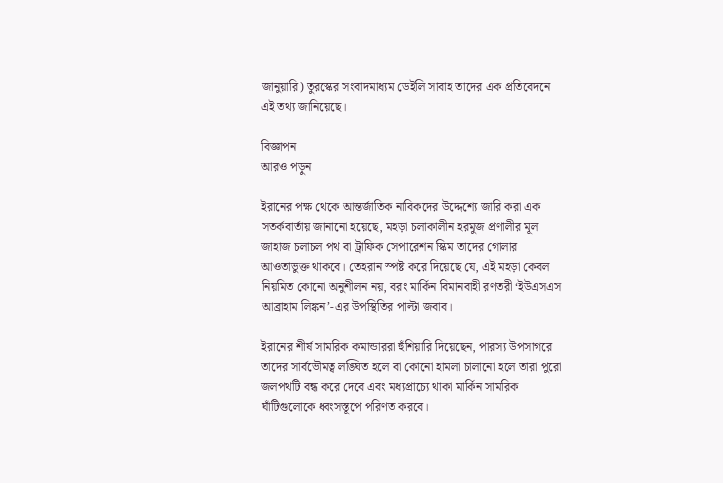জানুয়ারি) তুরস্কের সংবাদমাধ্যম ডেইলি সাবাহ তাদের এক প্রতিবেদনে এই তথ্য জানিয়েছে।

বিজ্ঞাপন
আরও পড়ুন

ইরানের পক্ষ থেকে আন্তর্জাতিক নাবিকদের উদ্দেশ্যে জারি করা এক সতর্কবার্তায় জানানো হয়েছে, মহড়া চলাকালীন হরমুজ প্রণালীর মূল জাহাজ চলাচল পথ বা ট্রাফিক সেপারেশন স্কিম তাদের গোলার আওতাভুক্ত থাকবে। তেহরান স্পষ্ট করে দিয়েছে যে, এই মহড়া কেবল নিয়মিত কোনো অনুশীলন নয়, বরং মার্কিন বিমানবাহী রণতরী ‘ইউএসএস আব্রাহাম লিঙ্কন’-এর উপস্থিতির পাল্টা জবাব।

ইরানের শীর্ষ সামরিক কমান্ডাররা হুঁশিয়ারি দিয়েছেন, পারস্য উপসাগরে তাদের সার্বভৌমত্ব লঙ্ঘিত হলে বা কোনো হামলা চালানো হলে তারা পুরো জলপথটি বন্ধ করে দেবে এবং মধ্যপ্রাচ্যে থাকা মার্কিন সামরিক ঘাঁটিগুলোকে ধ্বংসস্তূপে পরিণত করবে।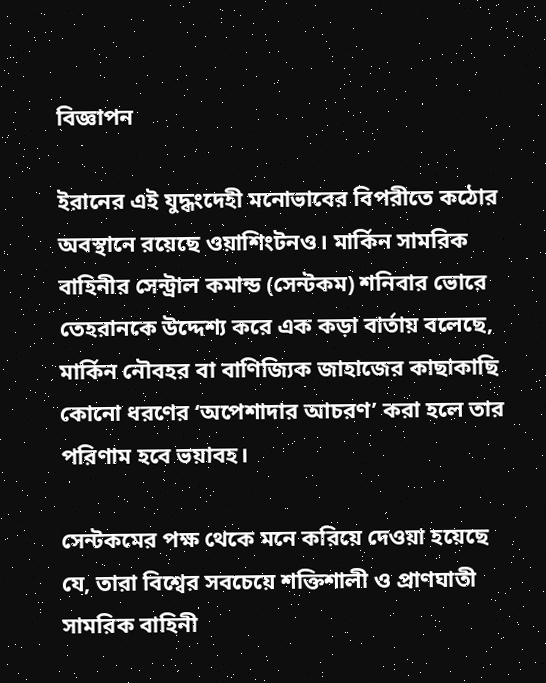বিজ্ঞাপন

ইরানের এই যুদ্ধংদেহী মনোভাবের বিপরীতে কঠোর অবস্থানে রয়েছে ওয়াশিংটনও। মার্কিন সামরিক বাহিনীর সেন্ট্রাল কমান্ড (সেন্টকম) শনিবার ভোরে তেহরানকে উদ্দেশ্য করে এক কড়া বার্তায় বলেছে, মার্কিন নৌবহর বা বাণিজ্যিক জাহাজের কাছাকাছি কোনো ধরণের ‘অপেশাদার আচরণ’ করা হলে তার পরিণাম হবে ভয়াবহ।

সেন্টকমের পক্ষ থেকে মনে করিয়ে দেওয়া হয়েছে যে, তারা বিশ্বের সবচেয়ে শক্তিশালী ও প্রাণঘাতী সামরিক বাহিনী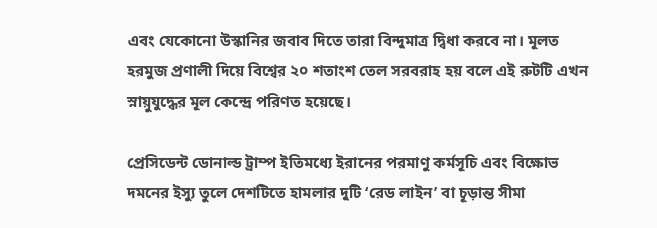এবং যেকোনো উস্কানির জবাব দিতে তারা বিন্দুমাত্র দ্বিধা করবে না। মূলত হরমুজ প্রণালী দিয়ে বিশ্বের ২০ শতাংশ তেল সরবরাহ হয় বলে এই রুটটি এখন স্নায়ুযুদ্ধের মূল কেন্দ্রে পরিণত হয়েছে।

প্রেসিডেন্ট ডোনাল্ড ট্রাম্প ইতিমধ্যে ইরানের পরমাণু কর্মসূচি এবং বিক্ষোভ দমনের ইস্যু তুলে দেশটিতে হামলার দুটি ‘রেড লাইন’ বা চূড়ান্ত সীমা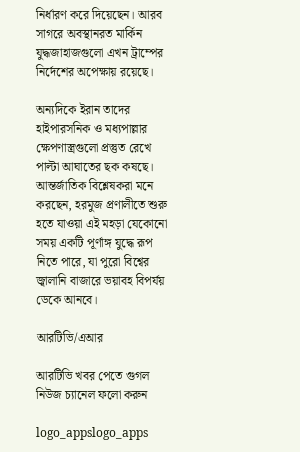নির্ধারণ করে দিয়েছেন। আরব সাগরে অবস্থানরত মার্কিন যুদ্ধজাহাজগুলো এখন ট্রাম্পের নির্দেশের অপেক্ষায় রয়েছে।

অন্যদিকে ইরান তাদের হাইপারসনিক ও মধ্যপাল্লার ক্ষেপণাস্ত্রগুলো প্রস্তুত রেখে পাল্টা আঘাতের ছক কষছে। আন্তর্জাতিক বিশ্লেষকরা মনে করছেন, হরমুজ প্রণালীতে শুরু হতে যাওয়া এই মহড়া যেকোনো সময় একটি পূর্ণাঙ্গ যুদ্ধে রূপ নিতে পারে, যা পুরো বিশ্বের জ্বালানি বাজারে ভয়াবহ বিপর্যয় ডেকে আনবে।

আরটিভি/এআর

আরটিভি খবর পেতে গুগল নিউজ চ্যানেল ফলো করুন

logo_appslogo_apps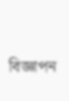বিজ্ঞাপন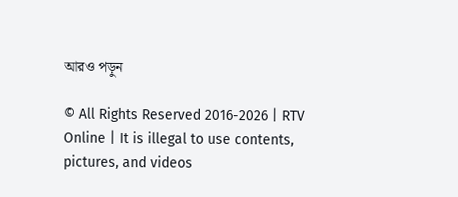আরও পড়ুন

© All Rights Reserved 2016-2026 | RTV Online | It is illegal to use contents, pictures, and videos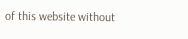of this website without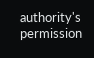authority's permission